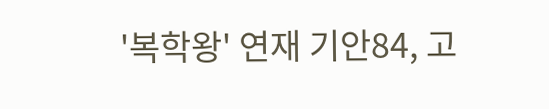'복학왕' 연재 기안84, 고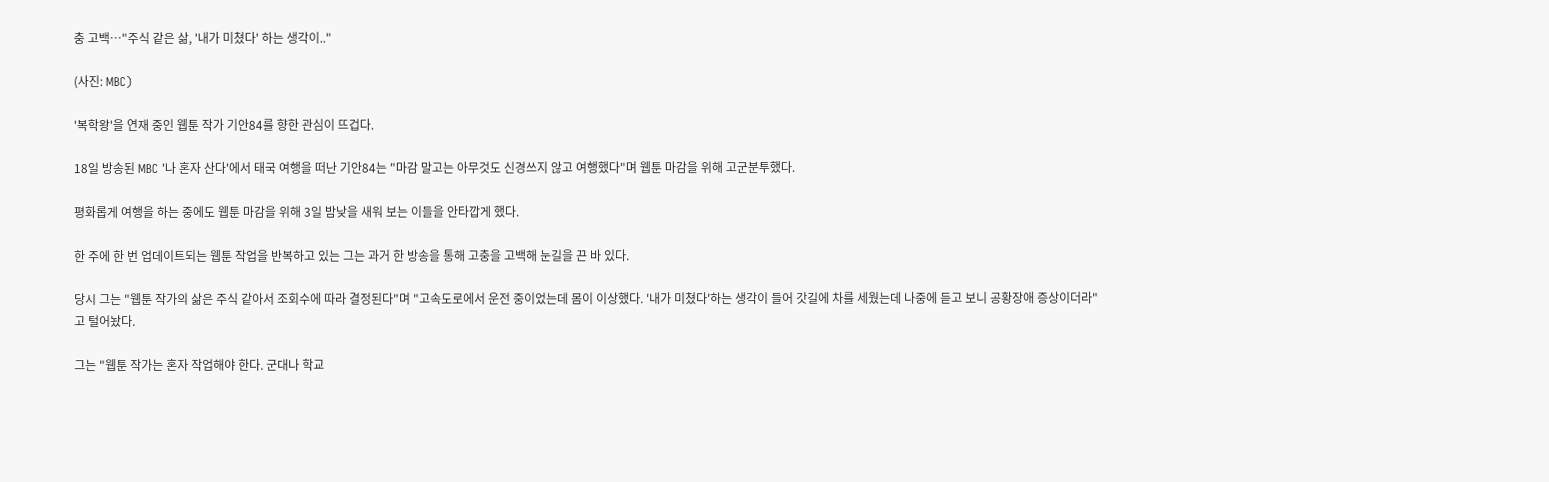충 고백…"주식 같은 삶, '내가 미쳤다' 하는 생각이.."

(사진: MBC)

'복학왕'을 연재 중인 웹툰 작가 기안84를 향한 관심이 뜨겁다.

18일 방송된 MBC '나 혼자 산다'에서 태국 여행을 떠난 기안84는 "마감 말고는 아무것도 신경쓰지 않고 여행했다"며 웹툰 마감을 위해 고군분투했다.

평화롭게 여행을 하는 중에도 웹툰 마감을 위해 3일 밤낮을 새워 보는 이들을 안타깝게 했다.

한 주에 한 번 업데이트되는 웹툰 작업을 반복하고 있는 그는 과거 한 방송을 통해 고충을 고백해 눈길을 끈 바 있다.

당시 그는 "웹툰 작가의 삶은 주식 같아서 조회수에 따라 결정된다"며 "고속도로에서 운전 중이었는데 몸이 이상했다. '내가 미쳤다'하는 생각이 들어 갓길에 차를 세웠는데 나중에 듣고 보니 공황장애 증상이더라"고 털어놨다.

그는 "웹툰 작가는 혼자 작업해야 한다. 군대나 학교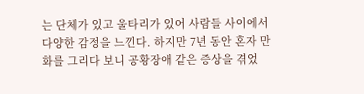는 단체가 있고 울타리가 있어 사람들 사이에서 다양한 감정을 느낀다. 하지만 7년 동안 혼자 만화를 그리다 보니 공황장애 같은 증상을 겪었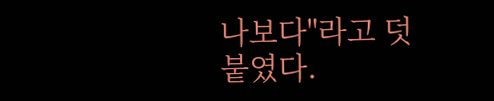나보다"라고 덧붙였다.